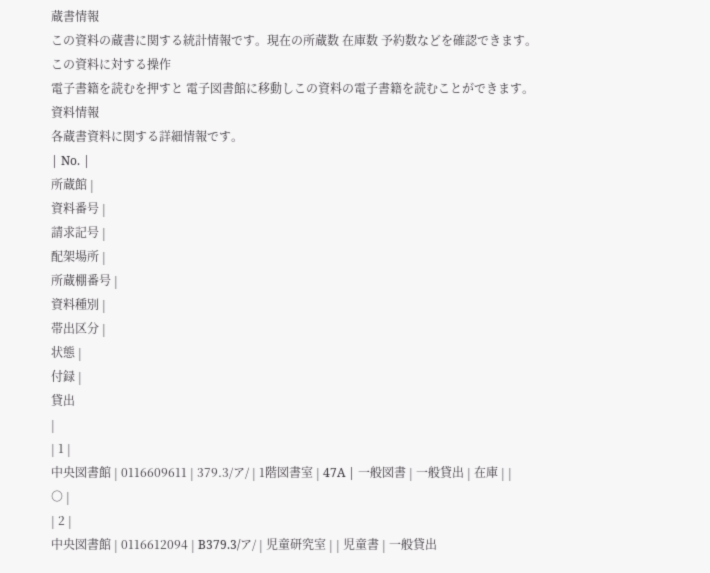蔵書情報
この資料の蔵書に関する統計情報です。現在の所蔵数 在庫数 予約数などを確認できます。
この資料に対する操作
電子書籍を読むを押すと 電子図書館に移動しこの資料の電子書籍を読むことができます。
資料情報
各蔵書資料に関する詳細情報です。
| No. |
所蔵館 |
資料番号 |
請求記号 |
配架場所 |
所蔵棚番号 |
資料種別 |
帯出区分 |
状態 |
付録 |
貸出
|
| 1 |
中央図書館 | 0116609611 | 379.3/ア/ | 1階図書室 | 47A | 一般図書 | 一般貸出 | 在庫 | |
○ |
| 2 |
中央図書館 | 0116612094 | B379.3/ア/ | 児童研究室 | | 児童書 | 一般貸出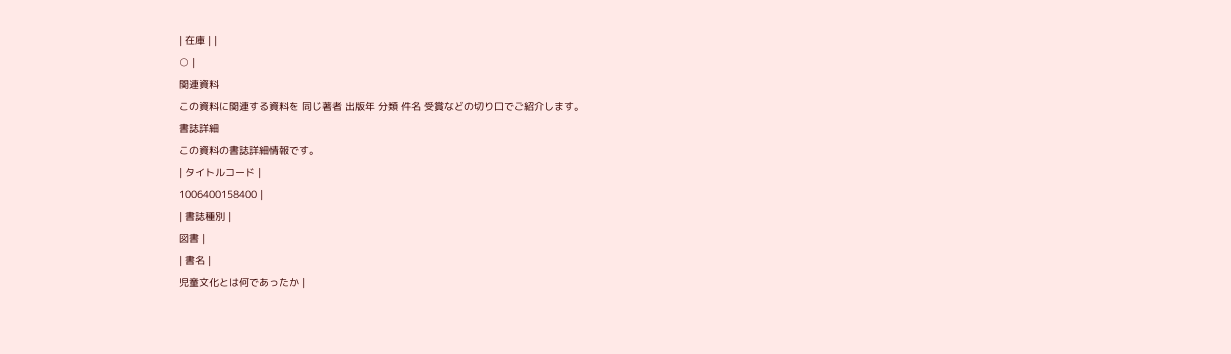| 在庫 | |
○ |
関連資料
この資料に関連する資料を 同じ著者 出版年 分類 件名 受賞などの切り口でご紹介します。
書誌詳細
この資料の書誌詳細情報です。
| タイトルコード |
1006400158400 |
| 書誌種別 |
図書 |
| 書名 |
児童文化とは何であったか |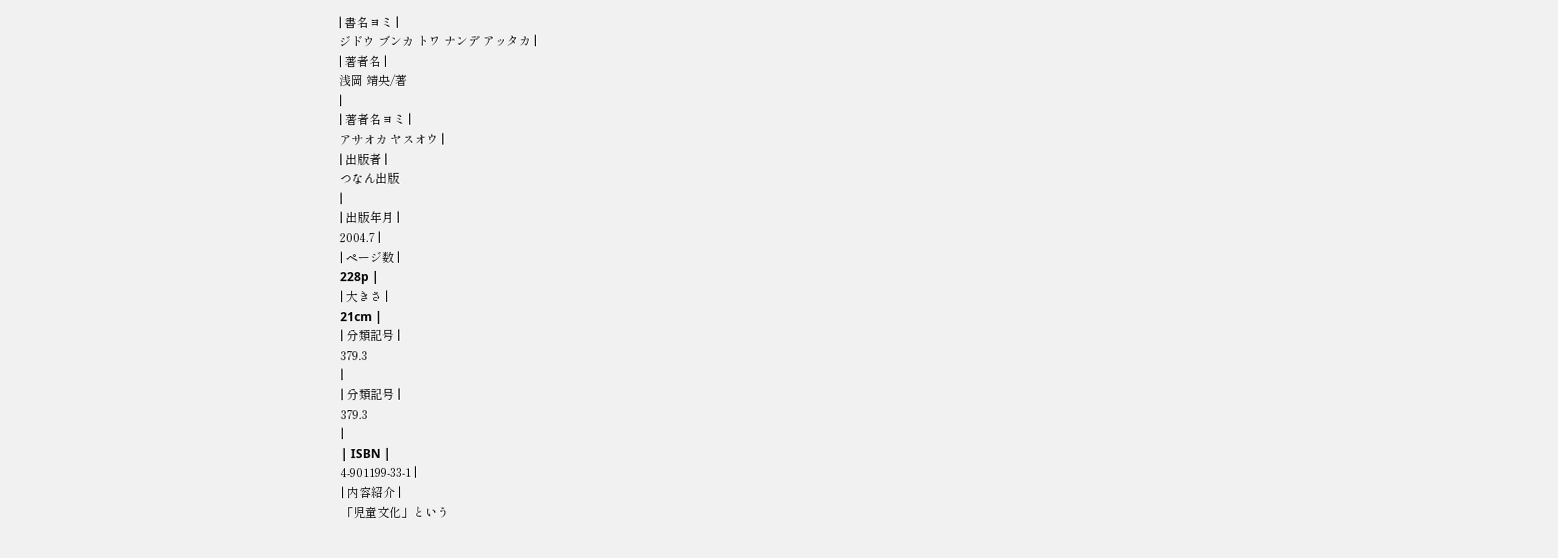| 書名ヨミ |
ジドウ ブンカ トワ ナンデ アッタカ |
| 著者名 |
浅岡 靖央/著
|
| 著者名ヨミ |
アサオカ ヤスオウ |
| 出版者 |
つなん出版
|
| 出版年月 |
2004.7 |
| ページ数 |
228p |
| 大きさ |
21cm |
| 分類記号 |
379.3
|
| 分類記号 |
379.3
|
| ISBN |
4-901199-33-1 |
| 内容紹介 |
「児童文化」という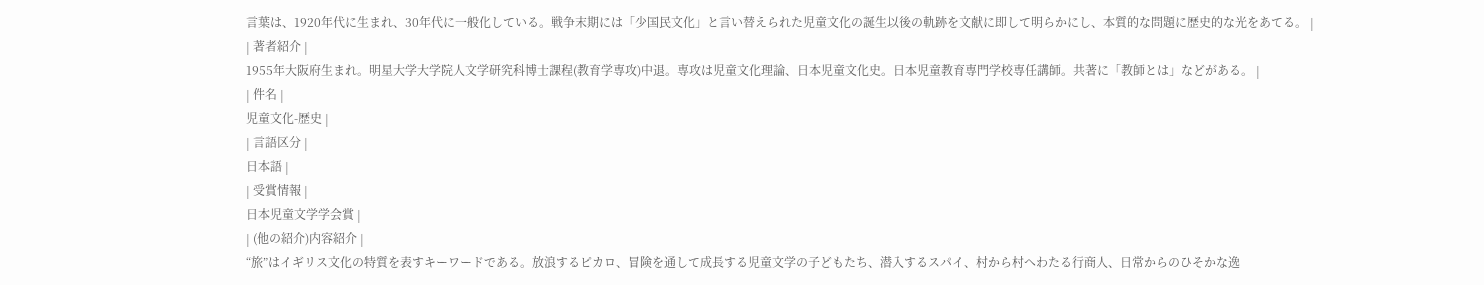言葉は、1920年代に生まれ、30年代に一般化している。戦争末期には「少国民文化」と言い替えられた児童文化の誕生以後の軌跡を文献に即して明らかにし、本質的な問題に歴史的な光をあてる。 |
| 著者紹介 |
1955年大阪府生まれ。明星大学大学院人文学研究科博士課程(教育学専攻)中退。専攻は児童文化理論、日本児童文化史。日本児童教育専門学校専任講師。共著に「教師とは」などがある。 |
| 件名 |
児童文化-歴史 |
| 言語区分 |
日本語 |
| 受賞情報 |
日本児童文学学会賞 |
| (他の紹介)内容紹介 |
“旅”はイギリス文化の特質を表すキーワードである。放浪するピカロ、冒険を通して成長する児童文学の子どもたち、潜入するスパイ、村から村へわたる行商人、日常からのひそかな逸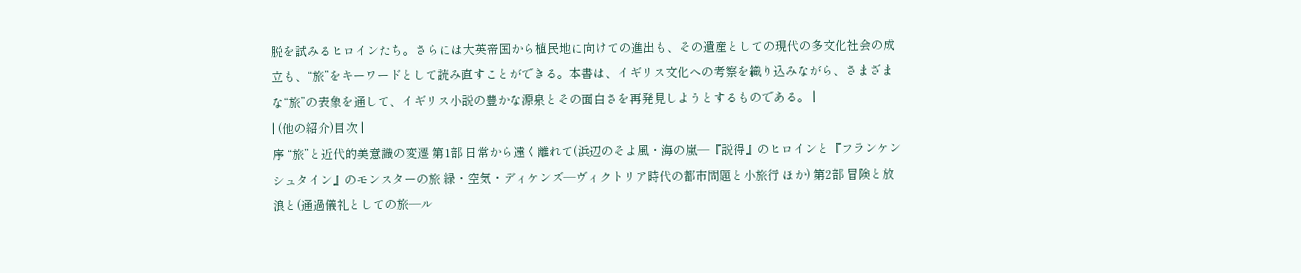脱を試みるヒロインたち。さらには大英帝国から植民地に向けての進出も、その遺産としての現代の多文化社会の成立も、“旅”をキーワードとして読み直すことができる。本書は、イギリス文化への考察を織り込みながら、さまざまな“旅”の表象を通して、イギリス小説の豊かな源泉とその面白さを再発見しようとするものである。 |
| (他の紹介)目次 |
序 “旅”と近代的美意識の変遷 第1部 日常から遠く離れて(浜辺のそよ風・海の嵐―『説得』のヒロインと『フランケンシュタイン』のモンスターの旅 緑・空気・ディケンズ―ヴィクトリア時代の都市問題と小旅行 ほか) 第2部 冒険と放浪と(通過儀礼としての旅―ル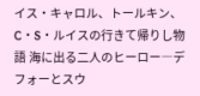イス・キャロル、トールキン、C・S・ルイスの行きて帰りし物語 海に出る二人のヒーロー―デフォーとスウ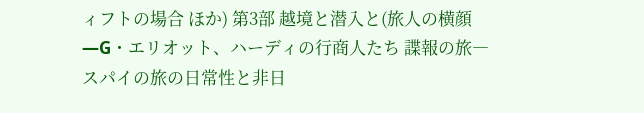ィフトの場合 ほか) 第3部 越境と潜入と(旅人の横顔―G・エリオット、ハーディの行商人たち 諜報の旅―スパイの旅の日常性と非日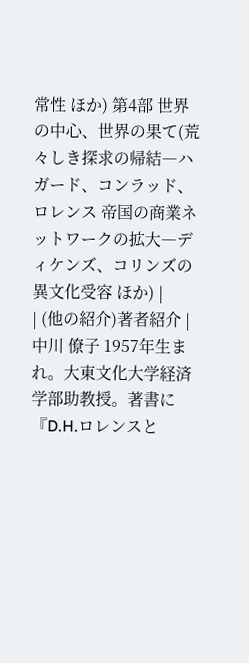常性 ほか) 第4部 世界の中心、世界の果て(荒々しき探求の帰結―ハガード、コンラッド、ロレンス 帝国の商業ネットワークの拡大―ディケンズ、コリンズの異文化受容 ほか) |
| (他の紹介)著者紹介 |
中川 僚子 1957年生まれ。大東文化大学経済学部助教授。著書に『D.H.ロレンスと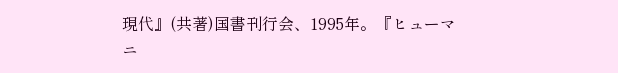現代』(共著)国書刊行会、1995年。『ヒューマニ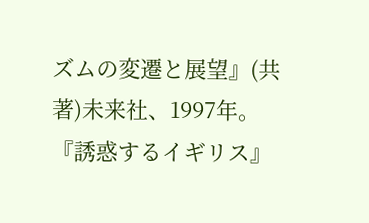ズムの変遷と展望』(共著)未来社、1997年。『誘惑するイギリス』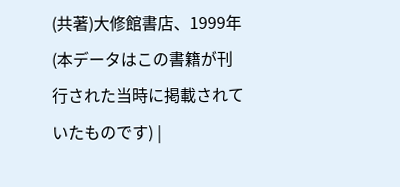(共著)大修館書店、1999年(本データはこの書籍が刊行された当時に掲載されていたものです) |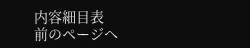内容細目表
前のページへ